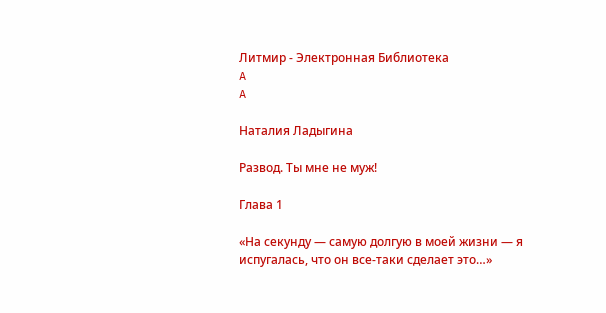Литмир - Электронная Библиотека
A
A

Наталия Ладыгина

Развод. Ты мне не муж!

Глава 1

«На секунду — самую долгую в моей жизни — я испугалась, что он все-таки сделает это…»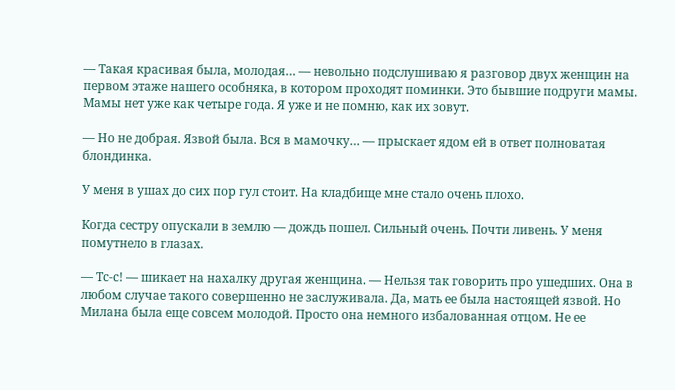— Такая красивая была, молодая… — невольно подслушиваю я разговор двух женщин на первом этаже нашего особняка, в котором проходят поминки. Это бывшие подруги мамы. Мамы нет уже как четыре года. Я уже и не помню, как их зовут.

— Но не добрая. Язвой была. Вся в мамочку… — прыскает ядом ей в ответ полноватая блондинка.

У меня в ушах до сих пор гул стоит. На кладбище мне стало очень плохо.

Когда сестру опускали в землю — дождь пошел. Сильный очень. Почти ливень. У меня помутнело в глазах.

— Тс-с! — шикает на нахалку другая женщина. — Нельзя так говорить про ушедших. Она в любом случае такого совершенно не заслуживала. Да, мать ее была настоящей язвой. Но Милана была еще совсем молодой. Просто она немного избалованная отцом. Не ее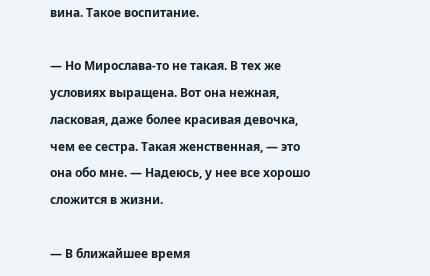вина. Такое воспитание.

— Но Мирослава-то не такая. В тех же условиях выращена. Вот она нежная, ласковая, даже более красивая девочка, чем ее сестра. Такая женственная, — это она обо мне. — Надеюсь, у нее все хорошо сложится в жизни.

— В ближайшее время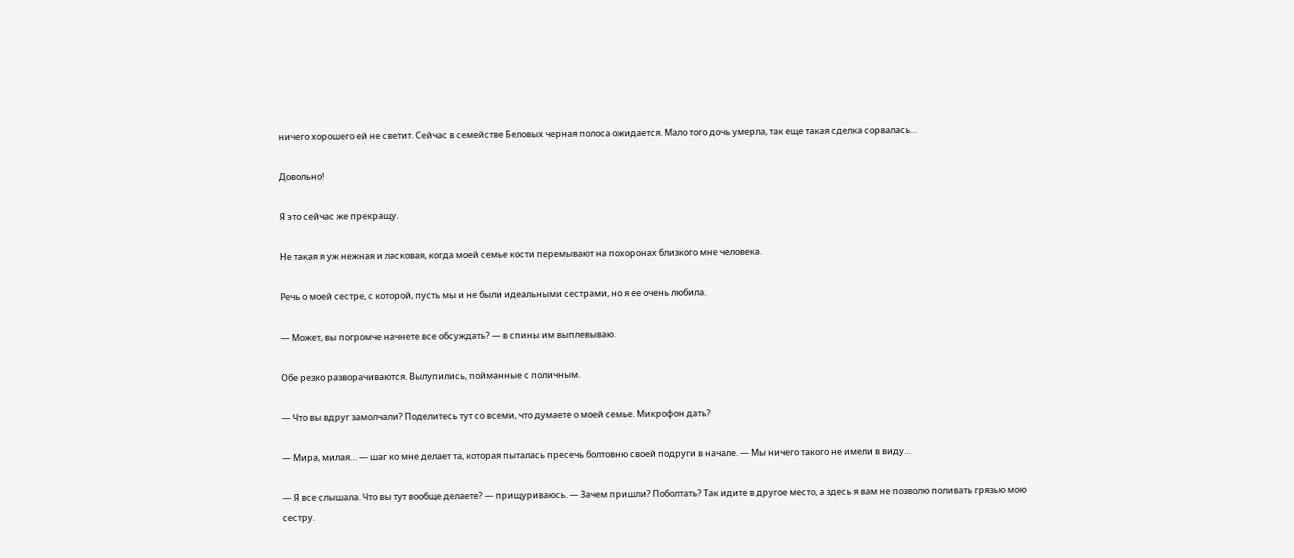ничего хорошего ей не светит. Сейчас в семействе Беловых черная полоса ожидается. Мало того дочь умерла, так еще такая сделка сорвалась…

Довольно!

Я это сейчас же прекращу.

Не такая я уж нежная и ласковая, когда моей семье кости перемывают на похоронах близкого мне человека.

Речь о моей сестре, с которой, пусть мы и не были идеальными сестрами, но я ее очень любила.

— Может, вы погромче начнете все обсуждать? — в спины им выплевываю.

Обе резко разворачиваются. Вылупились, пойманные с поличным.

— Что вы вдруг замолчали? Поделитесь тут со всеми, что думаете о моей семье. Микрофон дать?

— Мира, милая… — шаг ко мне делает та, которая пыталась пресечь болтовню своей подруги в начале. — Мы ничего такого не имели в виду…

— Я все слышала. Что вы тут вообще делаете? — прищуриваюсь. — Зачем пришли? Поболтать? Так идите в другое место, а здесь я вам не позволю поливать грязью мою сестру.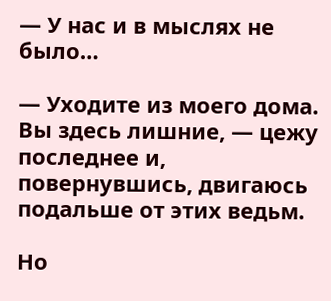— У нас и в мыслях не было…

— Уходите из моего дома. Вы здесь лишние, — цежу последнее и, повернувшись, двигаюсь подальше от этих ведьм.

Но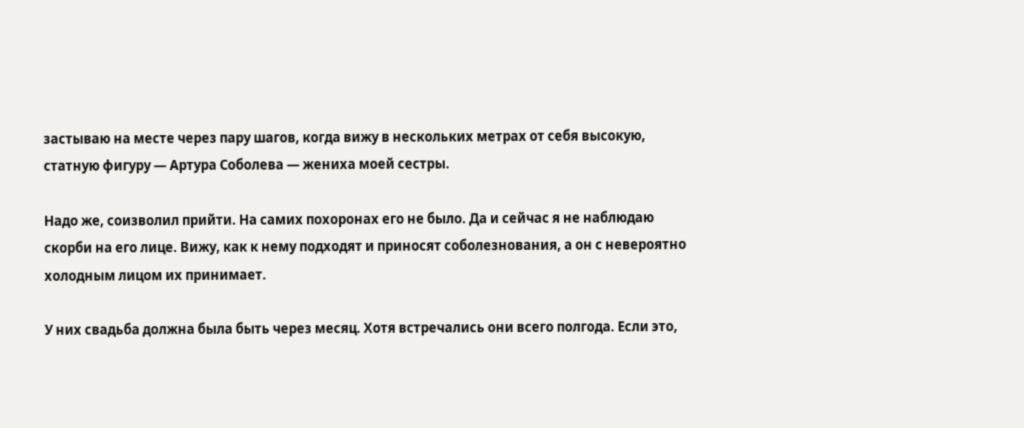застываю на месте через пару шагов, когда вижу в нескольких метрах от себя высокую, статную фигуру — Артура Соболева — жениха моей сестры.

Надо же, соизволил прийти. На самих похоронах его не было. Да и сейчас я не наблюдаю скорби на его лице. Вижу, как к нему подходят и приносят соболезнования, а он с невероятно холодным лицом их принимает.

У них свадьба должна была быть через месяц. Хотя встречались они всего полгода. Если это,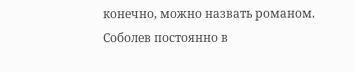конечно, можно назвать романом. Соболев постоянно в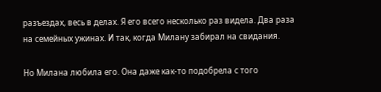разъездах, весь в делах. Я его всего несколько раз видела. Два раза на семейных ужинах. И так, когда Милану забирал на свидания.

Но Милана любила его. Она даже как-то подобрела с того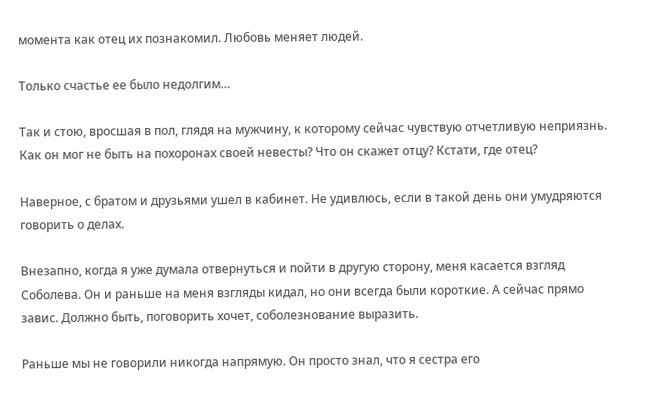момента как отец их познакомил. Любовь меняет людей.

Только счастье ее было недолгим…

Так и стою, вросшая в пол, глядя на мужчину, к которому сейчас чувствую отчетливую неприязнь. Как он мог не быть на похоронах своей невесты? Что он скажет отцу? Кстати, где отец?

Наверное, с братом и друзьями ушел в кабинет. Не удивлюсь, если в такой день они умудряются говорить о делах.

Внезапно, когда я уже думала отвернуться и пойти в другую сторону, меня касается взгляд Соболева. Он и раньше на меня взгляды кидал, но они всегда были короткие. А сейчас прямо завис. Должно быть, поговорить хочет, соболезнование выразить.

Раньше мы не говорили никогда напрямую. Он просто знал, что я сестра его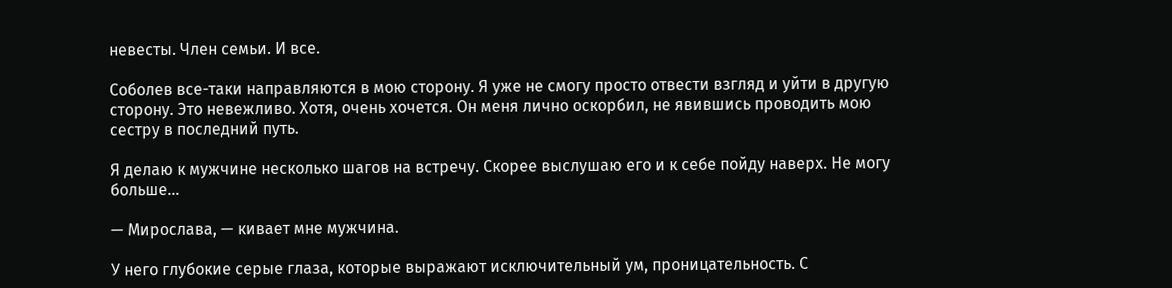невесты. Член семьи. И все.

Соболев все-таки направляются в мою сторону. Я уже не смогу просто отвести взгляд и уйти в другую сторону. Это невежливо. Хотя, очень хочется. Он меня лично оскорбил, не явившись проводить мою сестру в последний путь.

Я делаю к мужчине несколько шагов на встречу. Скорее выслушаю его и к себе пойду наверх. Не могу больше…

— Мирослава, — кивает мне мужчина.

У него глубокие серые глаза, которые выражают исключительный ум, проницательность. С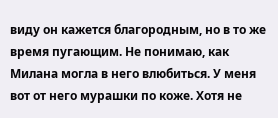виду он кажется благородным, но в то же время пугающим. Не понимаю, как Милана могла в него влюбиться. У меня вот от него мурашки по коже. Хотя не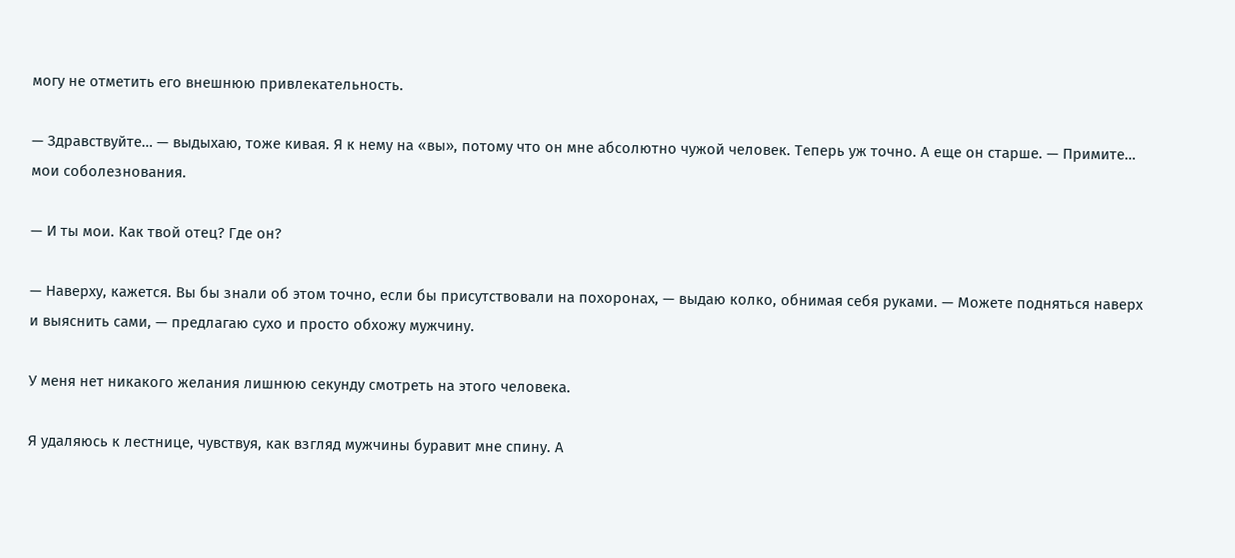могу не отметить его внешнюю привлекательность.

— Здравствуйте… — выдыхаю, тоже кивая. Я к нему на «вы», потому что он мне абсолютно чужой человек. Теперь уж точно. А еще он старше. — Примите… мои соболезнования.

— И ты мои. Как твой отец? Где он?

— Наверху, кажется. Вы бы знали об этом точно, если бы присутствовали на похоронах, — выдаю колко, обнимая себя руками. — Можете подняться наверх и выяснить сами, — предлагаю сухо и просто обхожу мужчину.

У меня нет никакого желания лишнюю секунду смотреть на этого человека.

Я удаляюсь к лестнице, чувствуя, как взгляд мужчины буравит мне спину. А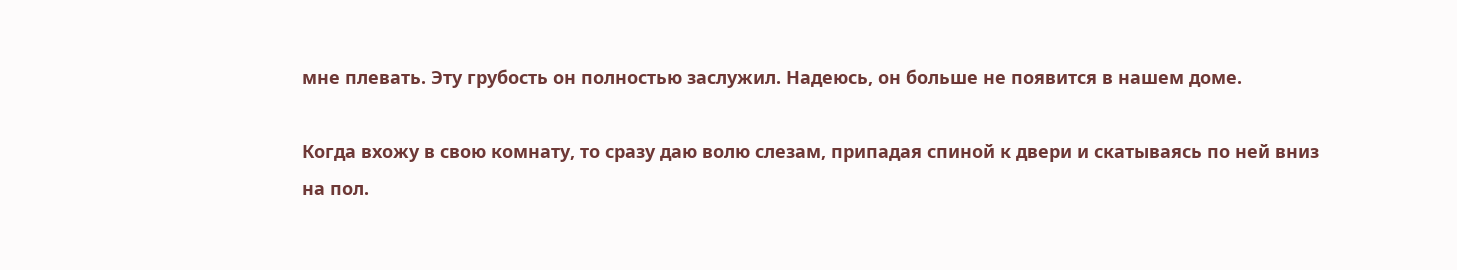мне плевать. Эту грубость он полностью заслужил. Надеюсь, он больше не появится в нашем доме.

Когда вхожу в свою комнату, то сразу даю волю слезам, припадая спиной к двери и скатываясь по ней вниз на пол.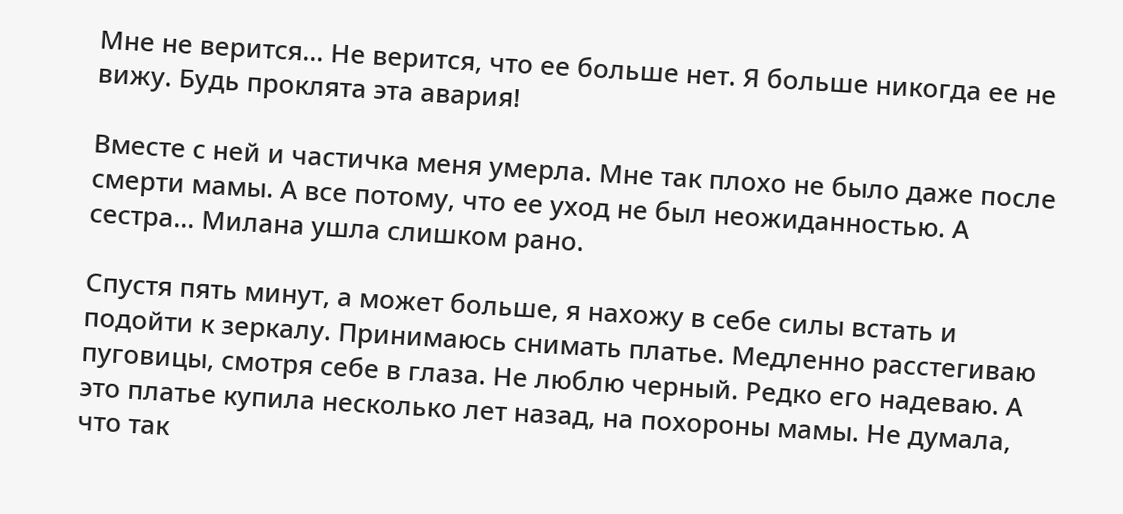Мне не верится… Не верится, что ее больше нет. Я больше никогда ее не вижу. Будь проклята эта авария!

Вместе с ней и частичка меня умерла. Мне так плохо не было даже после смерти мамы. А все потому, что ее уход не был неожиданностью. А сестра… Милана ушла слишком рано.

Спустя пять минут, а может больше, я нахожу в себе силы встать и подойти к зеркалу. Принимаюсь снимать платье. Медленно расстегиваю пуговицы, смотря себе в глаза. Не люблю черный. Редко его надеваю. А это платье купила несколько лет назад, на похороны мамы. Не думала, что так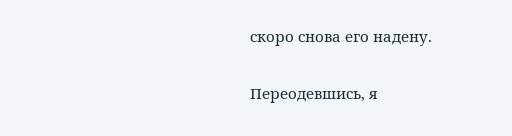скоро снова его надену.

Переодевшись, я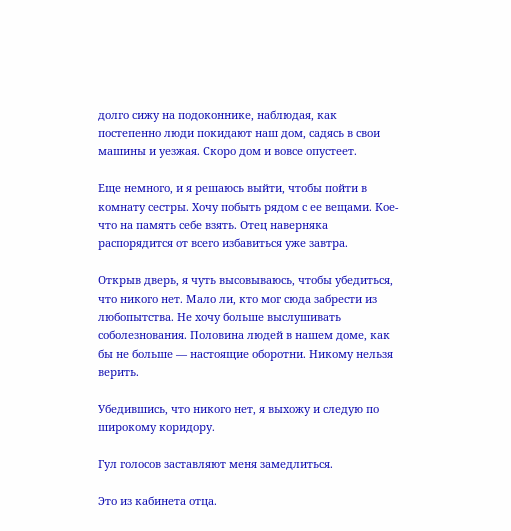долго сижу на подоконнике, наблюдая, как постепенно люди покидают наш дом, садясь в свои машины и уезжая. Скоро дом и вовсе опустеет.

Еще немного, и я решаюсь выйти, чтобы пойти в комнату сестры. Хочу побыть рядом с ее вещами. Кое-что на память себе взять. Отец наверняка распорядится от всего избавиться уже завтра.

Открыв дверь, я чуть высовываюсь, чтобы убедиться, что никого нет. Мало ли, кто мог сюда забрести из любопытства. Не хочу больше выслушивать соболезнования. Половина людей в нашем доме, как бы не больше — настоящие оборотни. Никому нельзя верить.

Убедившись, что никого нет, я выхожу и следую по широкому коридору.

Гул голосов заставляют меня замедлиться.

Это из кабинета отца.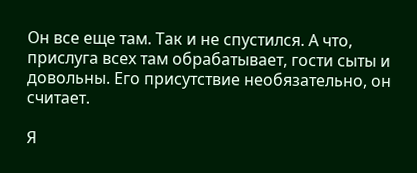Он все еще там. Так и не спустился. А что, прислуга всех там обрабатывает, гости сыты и довольны. Его присутствие необязательно, он считает.

Я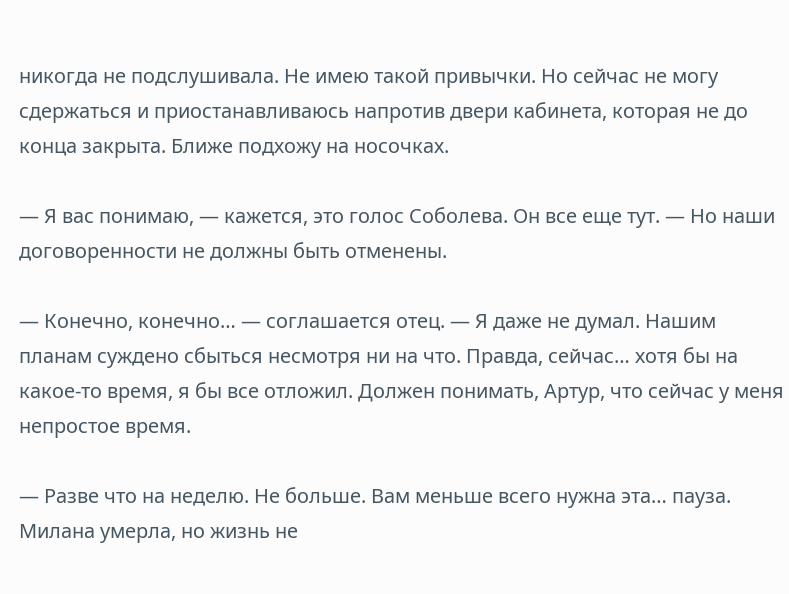никогда не подслушивала. Не имею такой привычки. Но сейчас не могу сдержаться и приостанавливаюсь напротив двери кабинета, которая не до конца закрыта. Ближе подхожу на носочках.

— Я вас понимаю, — кажется, это голос Соболева. Он все еще тут. — Но наши договоренности не должны быть отменены.

— Конечно, конечно… — соглашается отец. — Я даже не думал. Нашим планам суждено сбыться несмотря ни на что. Правда, сейчас… хотя бы на какое-то время, я бы все отложил. Должен понимать, Артур, что сейчас у меня непростое время.

— Разве что на неделю. Не больше. Вам меньше всего нужна эта… пауза. Милана умерла, но жизнь не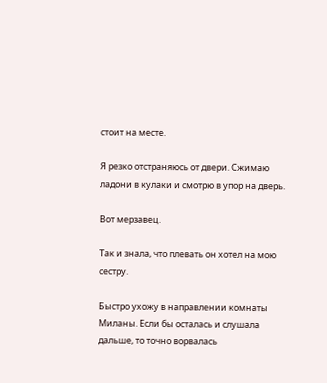стоит на месте.

Я резко отстраняюсь от двери. Сжимаю ладони в кулаки и смотрю в упор на дверь.

Вот мерзавец.

Так и знала, что плевать он хотел на мою сестру.

Быстро ухожу в направлении комнаты Миланы. Если бы осталась и слушала дальше, то точно ворвалась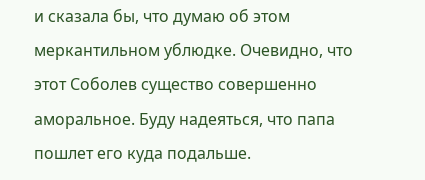и сказала бы, что думаю об этом меркантильном ублюдке. Очевидно, что этот Соболев существо совершенно аморальное. Буду надеяться, что папа пошлет его куда подальше.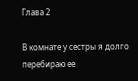Глава 2

В комнате у сестры я долго перебираю ее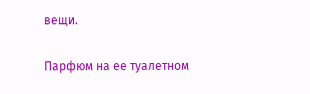вещи.

Парфюм на ее туалетном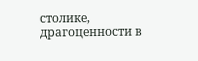столике, драгоценности в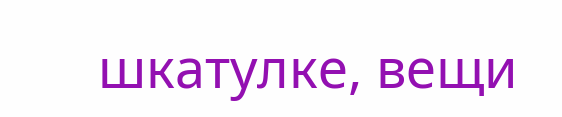шкатулке, вещи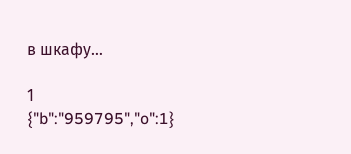в шкафу…

1
{"b":"959795","o":1}